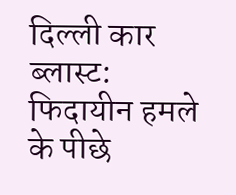दिल्ली कार ब्लास्ट: फिदायीन हमले के पीछे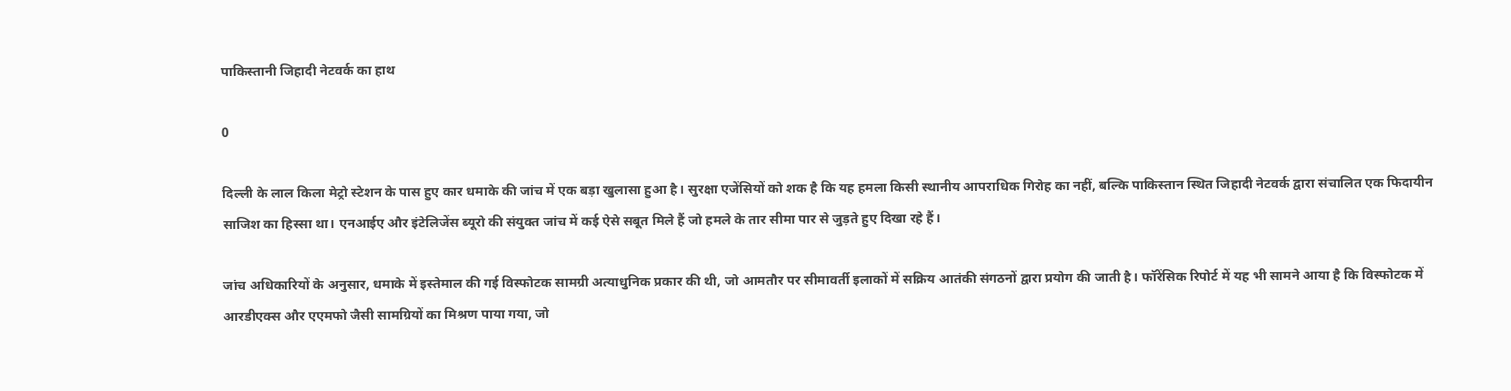पाकिस्तानी जिहादी नेटवर्क का हाथ

0

दिल्ली के लाल किला मेट्रो स्टेशन के पास हुए कार धमाके की जांच में एक बड़ा खुलासा हुआ है। सुरक्षा एजेंसियों को शक है कि यह हमला किसी स्थानीय आपराधिक गिरोह का नहीं, बल्कि पाकिस्तान स्थित जिहादी नेटवर्क द्वारा संचालित एक फिदायीन साजिश का हिस्सा था। एनआईए और इंटेलिजेंस ब्यूरो की संयुक्त जांच में कई ऐसे सबूत मिले हैं जो हमले के तार सीमा पार से जुड़ते हुए दिखा रहे हैं।

जांच अधिकारियों के अनुसार, धमाके में इस्तेमाल की गई विस्फोटक सामग्री अत्याधुनिक प्रकार की थी, जो आमतौर पर सीमावर्ती इलाकों में सक्रिय आतंकी संगठनों द्वारा प्रयोग की जाती है। फॉरेंसिक रिपोर्ट में यह भी सामने आया है कि विस्फोटक में आरडीएक्स और एएमफो जैसी सामग्रियों का मिश्रण पाया गया, जो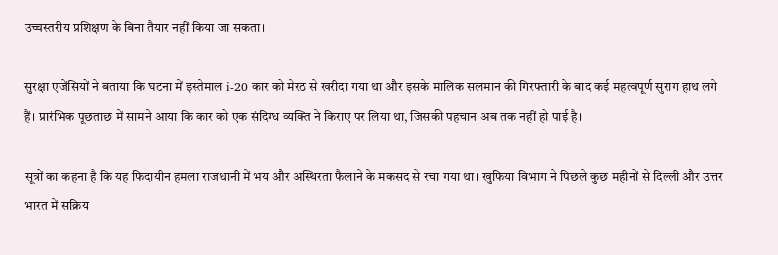उच्चस्तरीय प्रशिक्षण के बिना तैयार नहीं किया जा सकता।

सुरक्षा एजेंसियों ने बताया कि घटना में इस्तेमाल i-20 कार को मेरठ से खरीदा गया था और इसके मालिक सलमान की गिरफ्तारी के बाद कई महत्वपूर्ण सुराग हाथ लगे हैं। प्रारंभिक पूछताछ में सामने आया कि कार को एक संदिग्ध व्यक्ति ने किराए पर लिया था, जिसकी पहचान अब तक नहीं हो पाई है।

सूत्रों का कहना है कि यह फिदायीन हमला राजधानी में भय और अस्थिरता फैलाने के मकसद से रचा गया था। खुफिया विभाग ने पिछले कुछ महीनों से दिल्ली और उत्तर भारत में सक्रिय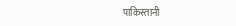पाकिस्तानी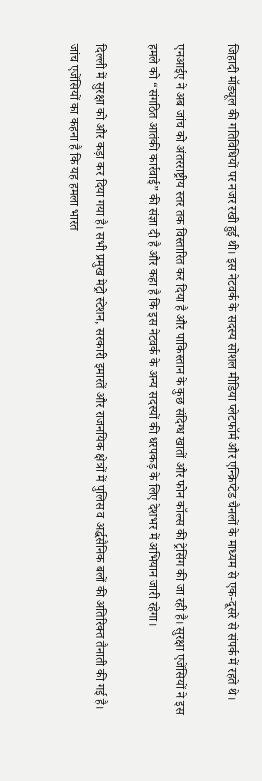जिहादी मॉड्यूल की गतिविधियों पर नजर रखी हुई थी। इस नेटवर्क के सदस्य सोशल मीडिया प्लेटफॉर्म और एन्क्रिप्टेड चैनलों के माध्यम से एक-दूसरे से संपर्क में रहते थे।

एनआईए ने अब जांच को अंतरराष्ट्रीय स्तर तक विस्तारित कर दिया है और पाकिस्तान के कुछ संदिग्ध खातों और फोन कॉल्स की ट्रेसिंग की जा रही है। सुरक्षा एजेंसियों ने इस हमले को “संगठित आतंकी कार्रवाई” की संज्ञा दी है और कहा है कि इस नेटवर्क के अन्य सदस्यों की धरपकड़ के लिए देशभर में अभियान जारी रहेगा।

दिल्ली में सुरक्षा को और कड़ा कर दिया गया है। सभी प्रमुख मेट्रो स्टेशन, सरकारी इमारतें और राजनयिक क्षेत्रों में पुलिस व अर्द्धसैनिक बलों की अतिरिक्त तैनाती की गई है। जांच एजेंसियों का कहना है कि यह हमला भारत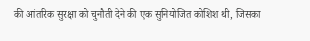की आंतरिक सुरक्षा को चुनौती देने की एक सुनियोजित कोशिश थी, जिसका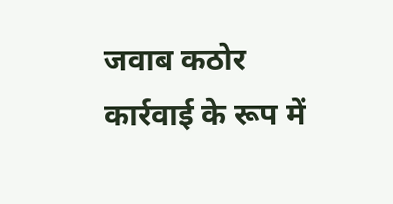जवाब कठोर कार्रवाई के रूप में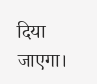दिया जाएगा।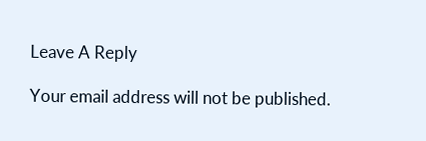Leave A Reply

Your email address will not be published.